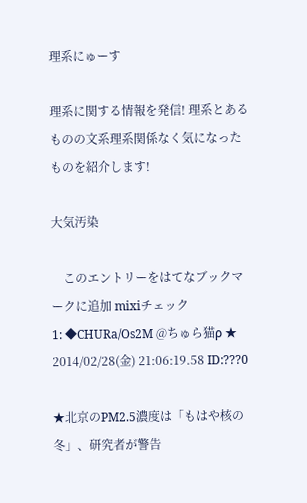理系にゅーす

理系に関する情報を発信! 理系とあるものの文系理系関係なく気になったものを紹介します!

大気汚染

    このエントリーをはてなブックマークに追加 mixiチェック
1: ◆CHURa/Os2M @ちゅら猫ρ ★ 2014/02/28(金) 21:06:19.58 ID:???0

★北京のPM2.5濃度は「もはや核の冬」、研究者が警告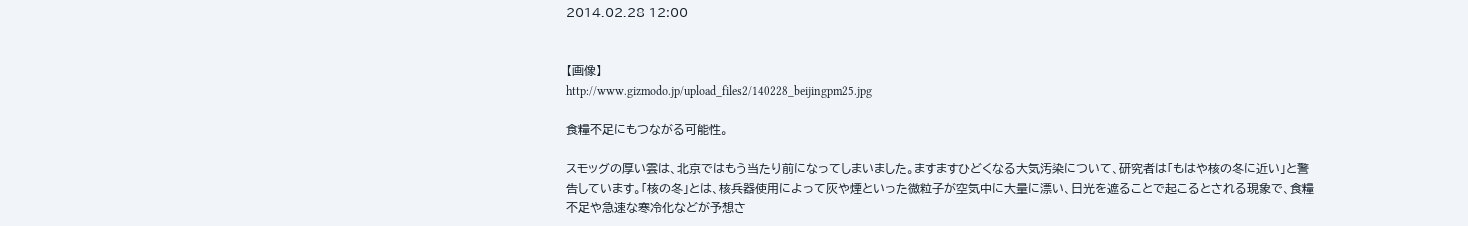2014.02.28 12:00


【画像】
http://www.gizmodo.jp/upload_files2/140228_beijingpm25.jpg

食糧不足にもつながる可能性。

スモッグの厚い雲は、北京ではもう当たり前になってしまいました。ますますひどくなる大気汚染について、研究者は「もはや核の冬に近い」と警告しています。「核の冬」とは、核兵器使用によって灰や煙といった微粒子が空気中に大量に漂い、日光を遮ることで起こるとされる現象で、食糧不足や急速な寒冷化などが予想さ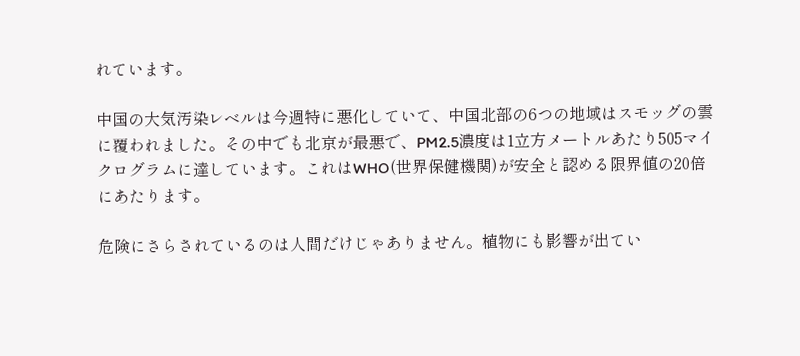れています。

中国の大気汚染レベルは今週特に悪化していて、中国北部の6つの地域はスモッグの雲に覆われました。その中でも北京が最悪で、PM2.5濃度は1立方メートルあたり505マイクログラムに達しています。これはWHO(世界保健機関)が安全と認める限界値の20倍にあたります。

危険にさらされているのは人間だけじゃありません。植物にも影響が出てい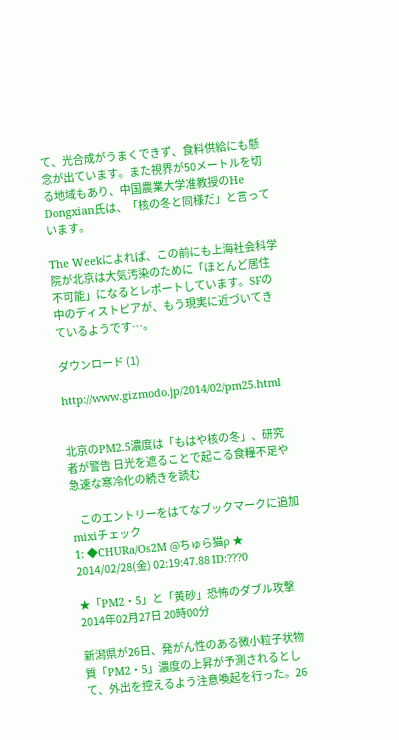て、光合成がうまくできず、食料供給にも懸念が出ています。また視界が50メートルを切る地域もあり、中国農業大学准教授のHe Dongxian氏は、「核の冬と同様だ」と言っています。

The Weekによれば、この前にも上海社会科学院が北京は大気汚染のために「ほとんど居住不可能」になるとレポートしています。SFの中のディストピアが、もう現実に近づいてきているようです…。

ダウンロード (1)

http://www.gizmodo.jp/2014/02/pm25.html


北京のPM2.5濃度は「もはや核の冬」、研究者が警告 日光を遮ることで起こる食糧不足や急速な寒冷化の続きを読む

    このエントリーをはてなブックマークに追加 mixiチェック
1: ◆CHURa/Os2M @ちゅら猫ρ ★ 2014/02/28(金) 02:19:47.88 ID:???0

★「PM2・5」と「黄砂」恐怖のダブル攻撃
2014年02月27日 20時00分

新潟県が26日、発がん性のある微小粒子状物質「PM2・5」濃度の上昇が予測されるとして、外出を控えるよう注意喚起を行った。26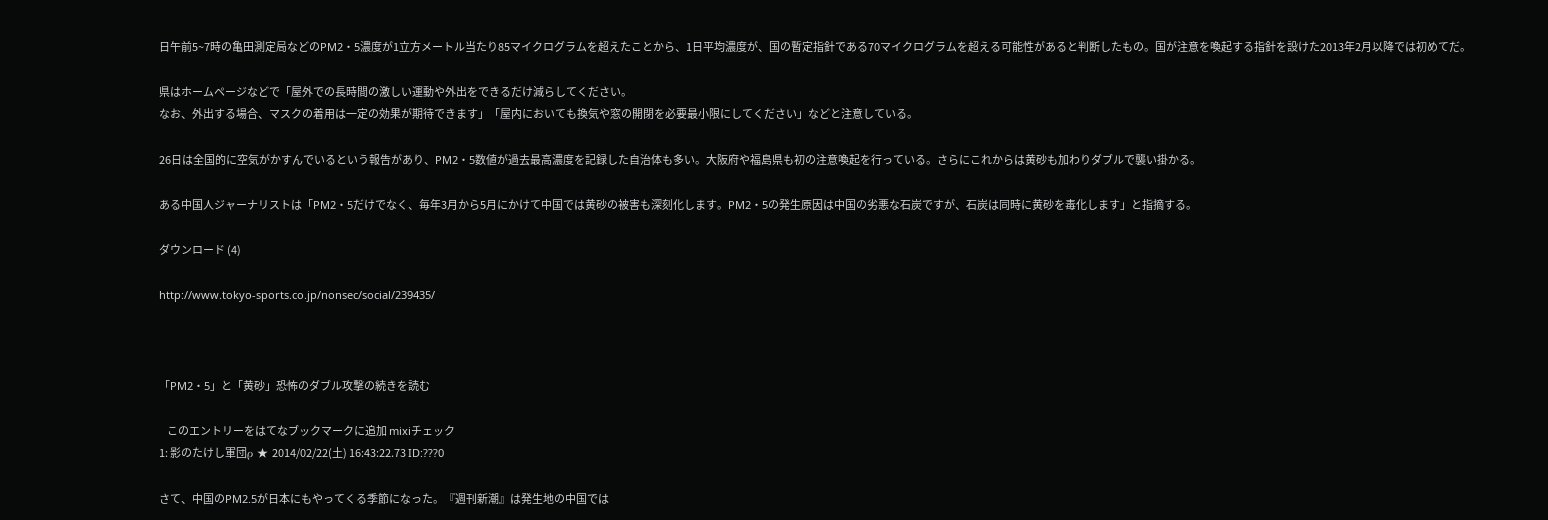日午前5~7時の亀田測定局などのPM2・5濃度が1立方メートル当たり85マイクログラムを超えたことから、1日平均濃度が、国の暫定指針である70マイクログラムを超える可能性があると判断したもの。国が注意を喚起する指針を設けた2013年2月以降では初めてだ。

県はホームページなどで「屋外での長時間の激しい運動や外出をできるだけ減らしてください。
なお、外出する場合、マスクの着用は一定の効果が期待できます」「屋内においても換気や窓の開閉を必要最小限にしてください」などと注意している。

26日は全国的に空気がかすんでいるという報告があり、PM2・5数値が過去最高濃度を記録した自治体も多い。大阪府や福島県も初の注意喚起を行っている。さらにこれからは黄砂も加わりダブルで襲い掛かる。

ある中国人ジャーナリストは「PM2・5だけでなく、毎年3月から5月にかけて中国では黄砂の被害も深刻化します。PM2・5の発生原因は中国の劣悪な石炭ですが、石炭は同時に黄砂を毒化します」と指摘する。

ダウンロード (4)

http://www.tokyo-sports.co.jp/nonsec/social/239435/



「PM2・5」と「黄砂」恐怖のダブル攻撃の続きを読む

    このエントリーをはてなブックマークに追加 mixiチェック
1: 影のたけし軍団ρ ★ 2014/02/22(土) 16:43:22.73 ID:???0

さて、中国のPM2.5が日本にもやってくる季節になった。『週刊新潮』は発生地の中国では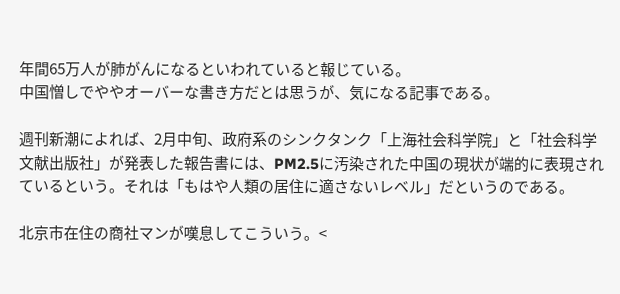年間65万人が肺がんになるといわれていると報じている。
中国憎しでややオーバーな書き方だとは思うが、気になる記事である。

週刊新潮によれば、2月中旬、政府系のシンクタンク「上海社会科学院」と「社会科学文献出版社」が発表した報告書には、PM2.5に汚染された中国の現状が端的に表現されているという。それは「もはや人類の居住に適さないレベル」だというのである。

北京市在住の商社マンが嘆息してこういう。<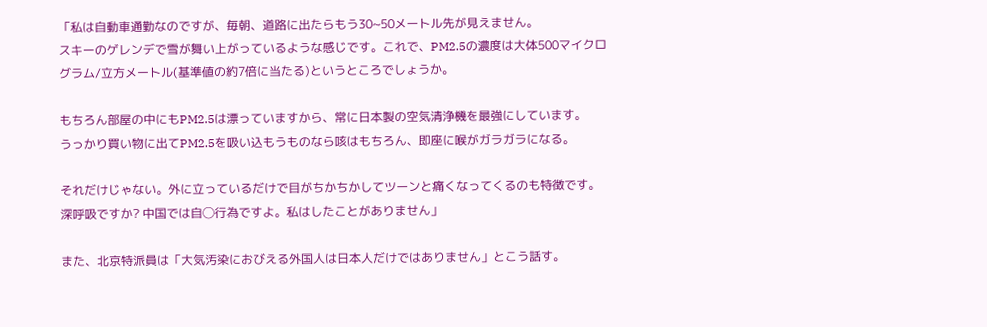「私は自動車通勤なのですが、毎朝、道路に出たらもう30~50メートル先が見えません。
スキーのゲレンデで雪が舞い上がっているような感じです。これで、PM2.5の濃度は大体500マイクログラム/立方メートル(基準値の約7倍に当たる)というところでしょうか。

もちろん部屋の中にもPM2.5は漂っていますから、常に日本製の空気清浄機を最強にしています。
うっかり買い物に出てPM2.5を吸い込もうものなら咳はもちろん、即座に喉がガラガラになる。

それだけじゃない。外に立っているだけで目がちかちかしてツーンと痛くなってくるのも特徴です。
深呼吸ですか? 中国では自◯行為ですよ。私はしたことがありません」

また、北京特派員は「大気汚染におびえる外国人は日本人だけではありません」とこう話す。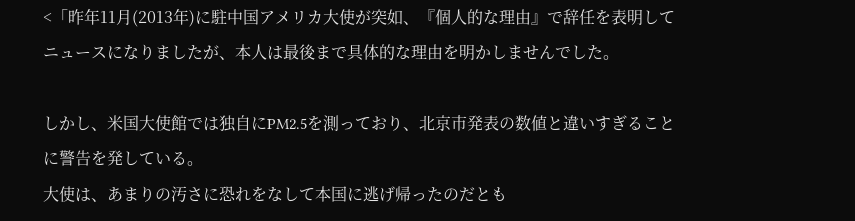<「昨年11月(2013年)に駐中国アメリカ大使が突如、『個人的な理由』で辞任を表明してニュースになりましたが、本人は最後まで具体的な理由を明かしませんでした。

しかし、米国大使館では独自にPM2.5を測っており、北京市発表の数値と違いすぎることに警告を発している。
大使は、あまりの汚さに恐れをなして本国に逃げ帰ったのだとも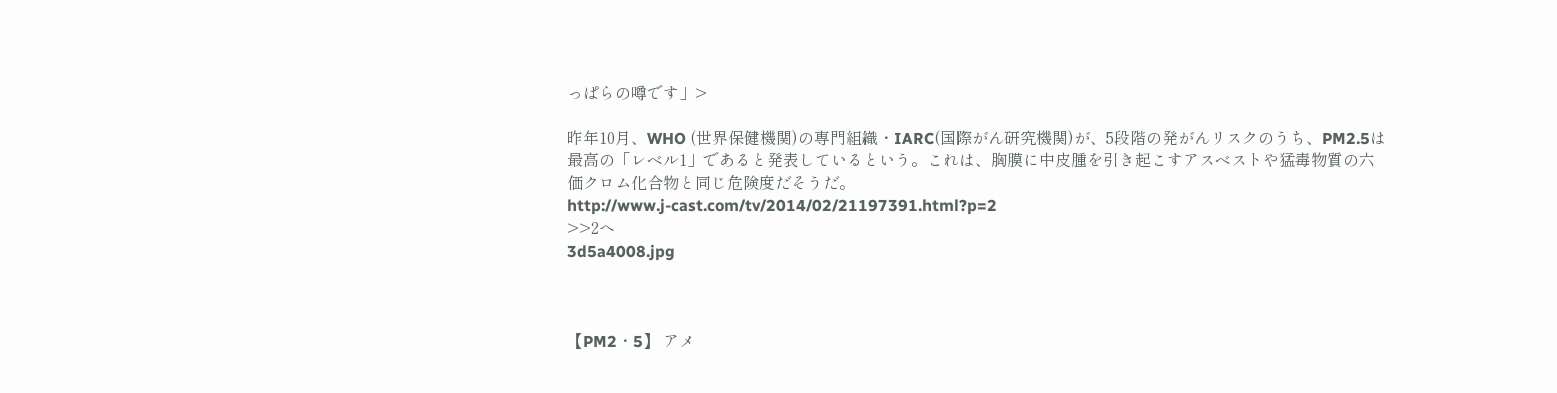っぱらの噂です」>

昨年10月、WHO (世界保健機関)の専門組織・IARC(国際がん研究機関)が、5段階の発がんリスクのうち、PM2.5は最高の「レベル1」であると発表しているという。これは、胸膜に中皮腫を引き起こすアスベストや猛毒物質の六価クロム化合物と同じ危険度だそうだ。
http://www.j-cast.com/tv/2014/02/21197391.html?p=2
>>2へ
3d5a4008.jpg



【PM2・5】 アメ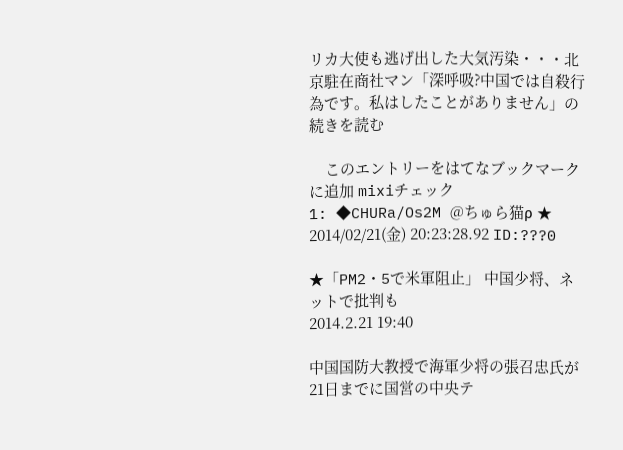リカ大使も逃げ出した大気汚染・・・北京駐在商社マン「深呼吸?中国では自殺行為です。私はしたことがありません」の続きを読む

    このエントリーをはてなブックマークに追加 mixiチェック
1: ◆CHURa/Os2M @ちゅら猫ρ ★ 2014/02/21(金) 20:23:28.92 ID:???0

★「PM2・5で米軍阻止」 中国少将、ネットで批判も
2014.2.21 19:40

中国国防大教授で海軍少将の張召忠氏が21日までに国営の中央テ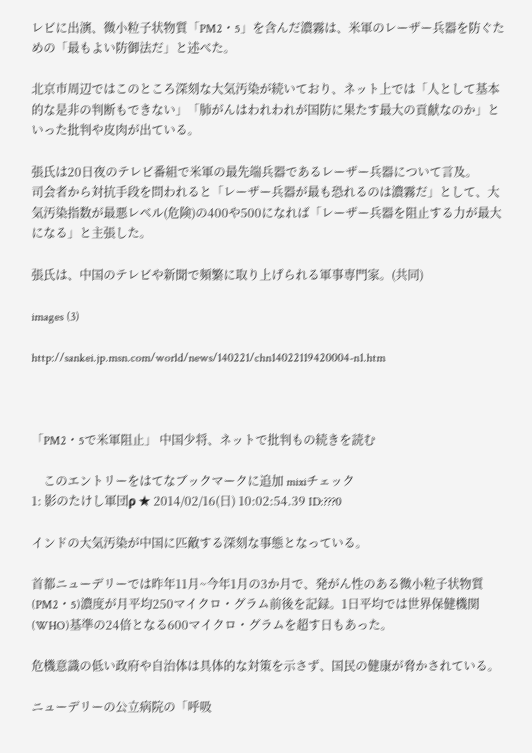レビに出演、微小粒子状物質「PM2・5」を含んだ濃霧は、米軍のレーザー兵器を防ぐための「最もよい防御法だ」と述べた。

北京市周辺ではこのところ深刻な大気汚染が続いており、ネット上では「人として基本的な是非の判断もできない」「肺がんはわれわれが国防に果たす最大の貢献なのか」といった批判や皮肉が出ている。

張氏は20日夜のテレビ番組で米軍の最先端兵器であるレーザー兵器について言及。
司会者から対抗手段を問われると「レーザー兵器が最も恐れるのは濃霧だ」として、大気汚染指数が最悪レベル(危険)の400や500になれば「レーザー兵器を阻止する力が最大になる」と主張した。

張氏は、中国のテレビや新聞で頻繁に取り上げられる軍事専門家。(共同)

images (3)

http://sankei.jp.msn.com/world/news/140221/chn14022119420004-n1.htm



「PM2・5で米軍阻止」 中国少将、ネットで批判もの続きを読む

    このエントリーをはてなブックマークに追加 mixiチェック
1: 影のたけし軍団ρ ★ 2014/02/16(日) 10:02:54.39 ID:???0

インドの大気汚染が中国に匹敵する深刻な事態となっている。

首都ニューデリーでは昨年11月~今年1月の3か月で、発がん性のある微小粒子状物質(PM2・5)濃度が月平均250マイクロ・グラム前後を記録。1日平均では世界保健機関(WHO)基準の24倍となる600マイクロ・グラムを超す日もあった。

危機意識の低い政府や自治体は具体的な対策を示さず、国民の健康が脅かされている。

ニューデリーの公立病院の「呼吸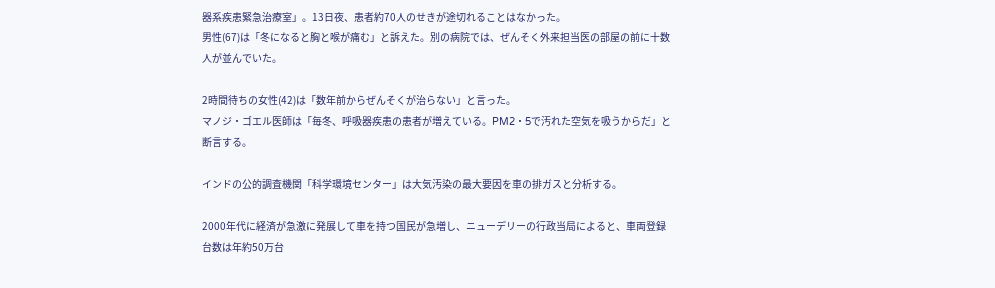器系疾患緊急治療室」。13日夜、患者約70人のせきが途切れることはなかった。
男性(67)は「冬になると胸と喉が痛む」と訴えた。別の病院では、ぜんそく外来担当医の部屋の前に十数人が並んでいた。

2時間待ちの女性(42)は「数年前からぜんそくが治らない」と言った。
マノジ・ゴエル医師は「毎冬、呼吸器疾患の患者が増えている。PM2・5で汚れた空気を吸うからだ」と断言する。

インドの公的調査機関「科学環境センター」は大気汚染の最大要因を車の排ガスと分析する。

2000年代に経済が急激に発展して車を持つ国民が急増し、ニューデリーの行政当局によると、車両登録台数は年約50万台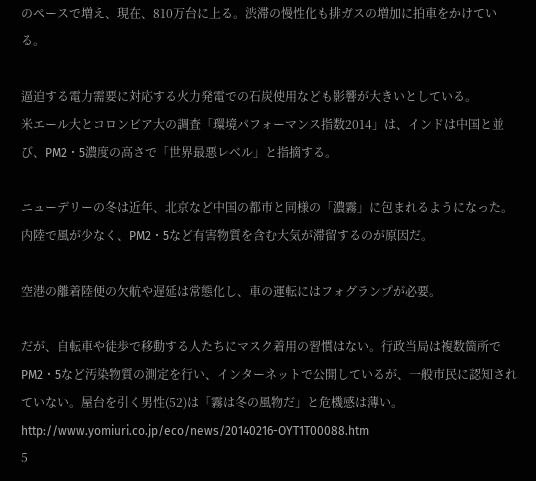のペースで増え、現在、810万台に上る。渋滞の慢性化も排ガスの増加に拍車をかけている。

逼迫する電力需要に対応する火力発電での石炭使用なども影響が大きいとしている。
米エール大とコロンビア大の調査「環境パフォーマンス指数2014」は、インドは中国と並び、PM2・5濃度の高さで「世界最悪レベル」と指摘する。

ニューデリーの冬は近年、北京など中国の都市と同様の「濃霧」に包まれるようになった。
内陸で風が少なく、PM2・5など有害物質を含む大気が滞留するのが原因だ。

空港の離着陸便の欠航や遅延は常態化し、車の運転にはフォグランプが必要。

だが、自転車や徒歩で移動する人たちにマスク着用の習慣はない。行政当局は複数箇所でPM2・5など汚染物質の測定を行い、インターネットで公開しているが、一般市民に認知されていない。屋台を引く男性(52)は「霧は冬の風物だ」と危機感は薄い。
http://www.yomiuri.co.jp/eco/news/20140216-OYT1T00088.htm
5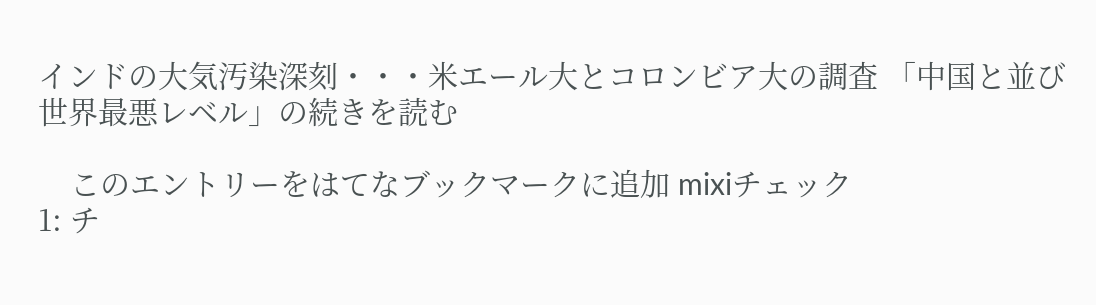インドの大気汚染深刻・・・米エール大とコロンビア大の調査 「中国と並び世界最悪レベル」の続きを読む

    このエントリーをはてなブックマークに追加 mixiチェック
1: チ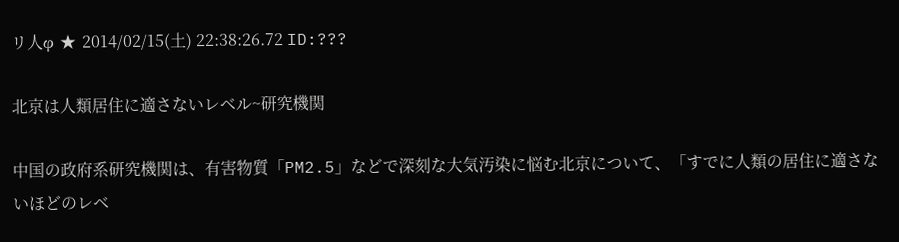リ人φ ★ 2014/02/15(土) 22:38:26.72 ID:???

北京は人類居住に適さないレベル~研究機関

中国の政府系研究機関は、有害物質「PM2.5」などで深刻な大気汚染に悩む北京について、「すでに人類の居住に適さないほどのレベ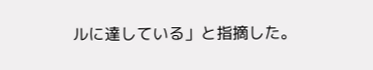ルに達している」と指摘した。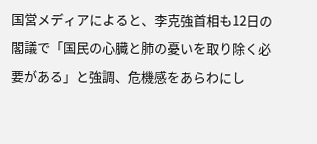国営メディアによると、李克強首相も12日の閣議で「国民の心臓と肺の憂いを取り除く必要がある」と強調、危機感をあらわにし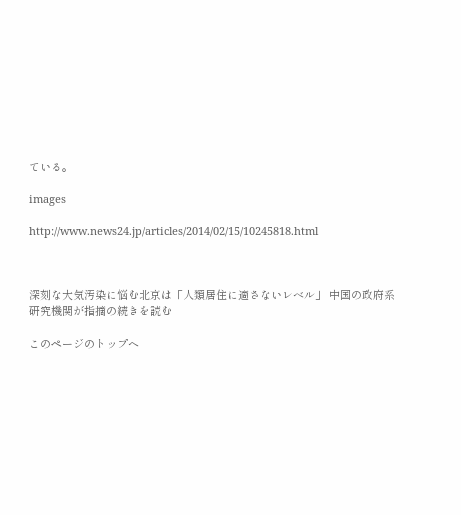ている。

images

http://www.news24.jp/articles/2014/02/15/10245818.html



深刻な大気汚染に悩む北京は「人類居住に適さないレベル」 中国の政府系研究機関が指摘の続きを読む

このページのトップヘ